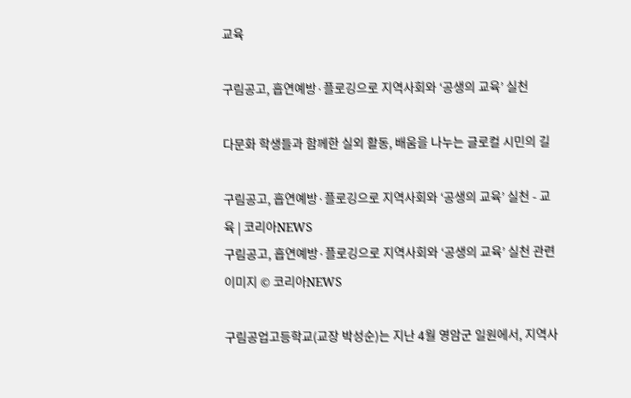교육

구림공고, 흡연예방·플로깅으로 지역사회와 ‘공생의 교육’ 실천

다문화 학생들과 함께한 실외 활동, 배움을 나누는 글로컬 시민의 길

구림공고, 흡연예방·플로깅으로 지역사회와 ‘공생의 교육’ 실천 - 교육 | 코리아NEWS
구림공고, 흡연예방·플로깅으로 지역사회와 ‘공생의 교육’ 실천 관련 이미지 © 코리아NEWS

구림공업고등학교(교장 박성순)는 지난 4월 영암군 일원에서, 지역사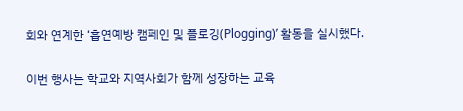회와 연계한 ‘흡연예방 캠페인 및 플로깅(Plogging)’ 활동을 실시했다.

이번 행사는 학교와 지역사회가 함께 성장하는 교육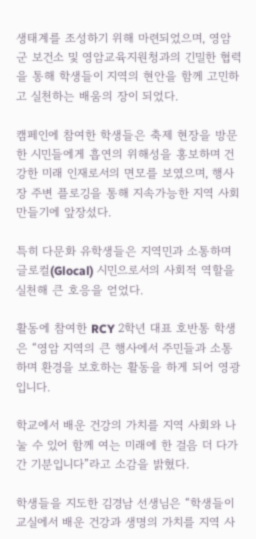생태계를 조성하기 위해 마련되었으며, 영암군 보건소 및 영암교육지원청과의 긴밀한 협력을 통해 학생들이 지역의 현안을 함께 고민하고 실천하는 배움의 장이 되었다.

캠페인에 참여한 학생들은 축제 현장을 방문한 시민들에게 흡연의 위해성을 홍보하며 건강한 미래 인재로서의 면모를 보였으며, 행사장 주변 플로깅을 통해 지속가능한 지역 사회 만들기에 앞장섰다.

특히 다문화 유학생들은 지역민과 소통하며 글로컬(Glocal) 시민으로서의 사회적 역할을 실천해 큰 호응을 얻었다.

활동에 참여한 RCY 2학년 대표 호반통 학생은 “영암 지역의 큰 행사에서 주민들과 소통하며 환경을 보호하는 활동을 하게 되어 영광입니다.

학교에서 배운 건강의 가치를 지역 사회와 나눌 수 있어 함께 여는 미래에 한 걸음 더 다가간 기분입니다”라고 소감을 밝혔다.

학생들을 지도한 김경남 선생님은 “학생들이 교실에서 배운 건강과 생명의 가치를 지역 사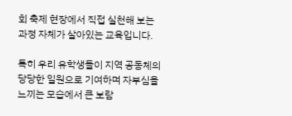회 축제 현장에서 직접 실천해 보는 과정 자체가 살아있는 교육입니다.

특히 우리 유학생들이 지역 공동체의 당당한 일원으로 기여하며 자부심을 느끼는 모습에서 큰 보람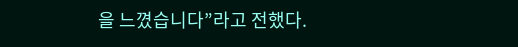을 느꼈습니다”라고 전했다.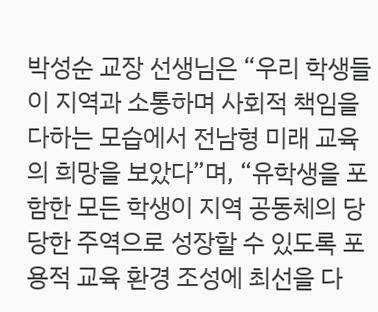박성순 교장 선생님은 “우리 학생들이 지역과 소통하며 사회적 책임을 다하는 모습에서 전남형 미래 교육의 희망을 보았다”며, “유학생을 포함한 모든 학생이 지역 공동체의 당당한 주역으로 성장할 수 있도록 포용적 교육 환경 조성에 최선을 다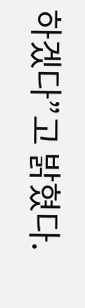하겠다”고 밝혔다.